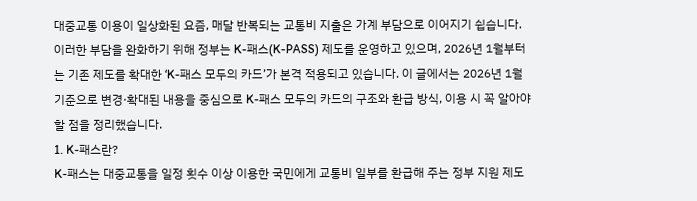대중교통 이용이 일상화된 요즘, 매달 반복되는 교통비 지출은 가계 부담으로 이어지기 쉽습니다. 이러한 부담을 완화하기 위해 정부는 K-패스(K-PASS) 제도를 운영하고 있으며, 2026년 1월부터는 기존 제도를 확대한 ‘K-패스 모두의 카드’가 본격 적용되고 있습니다. 이 글에서는 2026년 1월 기준으로 변경·확대된 내용을 중심으로 K-패스 모두의 카드의 구조와 환급 방식, 이용 시 꼭 알아야 할 점을 정리했습니다.
1. K-패스란?
K-패스는 대중교통을 일정 횟수 이상 이용한 국민에게 교통비 일부를 환급해 주는 정부 지원 제도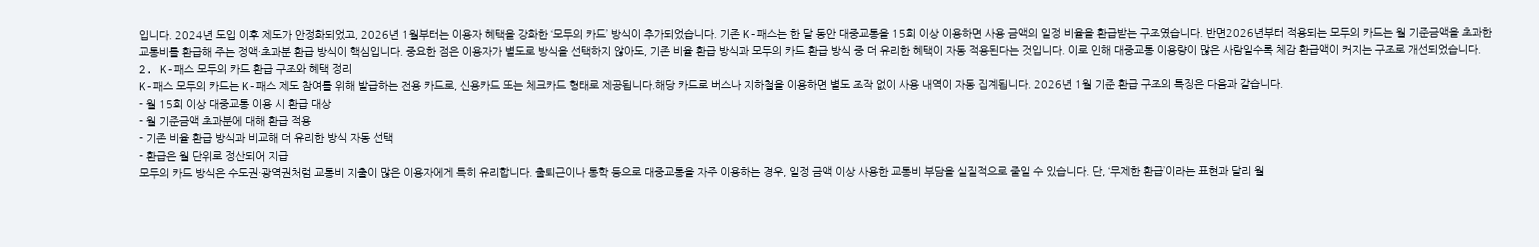입니다. 2024년 도입 이후 제도가 안정화되었고, 2026년 1월부터는 이용자 혜택을 강화한 ‘모두의 카드’ 방식이 추가되었습니다. 기존 K-패스는 한 달 동안 대중교통을 15회 이상 이용하면 사용 금액의 일정 비율을 환급받는 구조였습니다. 반면2026년부터 적용되는 모두의 카드는 월 기준금액을 초과한 교통비를 환급해 주는 정액·초과분 환급 방식이 핵심입니다. 중요한 점은 이용자가 별도로 방식을 선택하지 않아도, 기존 비율 환급 방식과 모두의 카드 환급 방식 중 더 유리한 혜택이 자동 적용된다는 것입니다. 이로 인해 대중교통 이용량이 많은 사람일수록 체감 환급액이 커지는 구조로 개선되었습니다.
2. K-패스 모두의 카드 환급 구조와 혜택 정리
K-패스 모두의 카드는 K-패스 제도 참여를 위해 발급하는 전용 카드로, 신용카드 또는 체크카드 형태로 제공됩니다.해당 카드로 버스나 지하철을 이용하면 별도 조작 없이 사용 내역이 자동 집계됩니다. 2026년 1월 기준 환급 구조의 특징은 다음과 같습니다.
- 월 15회 이상 대중교통 이용 시 환급 대상
- 월 기준금액 초과분에 대해 환급 적용
- 기존 비율 환급 방식과 비교해 더 유리한 방식 자동 선택
- 환급은 월 단위로 정산되어 지급
모두의 카드 방식은 수도권·광역권처럼 교통비 지출이 많은 이용자에게 특히 유리합니다. 출퇴근이나 통학 등으로 대중교통을 자주 이용하는 경우, 일정 금액 이상 사용한 교통비 부담을 실질적으로 줄일 수 있습니다. 단, ‘무제한 환급’이라는 표현과 달리 월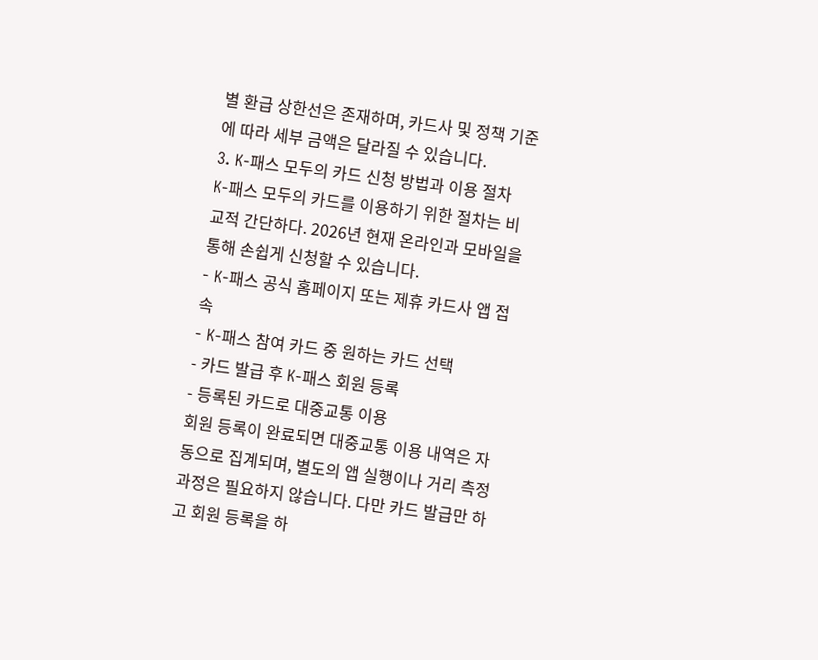별 환급 상한선은 존재하며, 카드사 및 정책 기준에 따라 세부 금액은 달라질 수 있습니다.
3. K-패스 모두의 카드 신청 방법과 이용 절차
K-패스 모두의 카드를 이용하기 위한 절차는 비교적 간단하다. 2026년 현재 온라인과 모바일을 통해 손쉽게 신청할 수 있습니다.
- K-패스 공식 홈페이지 또는 제휴 카드사 앱 접속
- K-패스 참여 카드 중 원하는 카드 선택
- 카드 발급 후 K-패스 회원 등록
- 등록된 카드로 대중교통 이용
회원 등록이 완료되면 대중교통 이용 내역은 자동으로 집계되며, 별도의 앱 실행이나 거리 측정 과정은 필요하지 않습니다. 다만 카드 발급만 하고 회원 등록을 하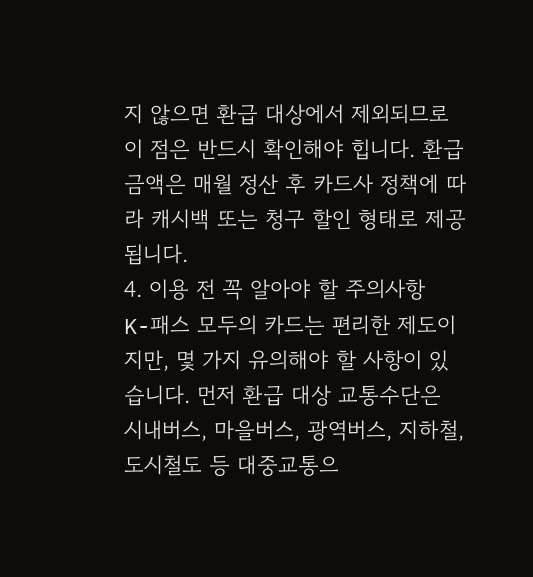지 않으면 환급 대상에서 제외되므로 이 점은 반드시 확인해야 힙니다. 환급 금액은 매월 정산 후 카드사 정책에 따라 캐시백 또는 청구 할인 형태로 제공됩니다.
4. 이용 전 꼭 알아야 할 주의사항
K-패스 모두의 카드는 편리한 제도이지만, 몇 가지 유의해야 할 사항이 있습니다. 먼저 환급 대상 교통수단은 시내버스, 마을버스, 광역버스, 지하철, 도시철도 등 대중교통으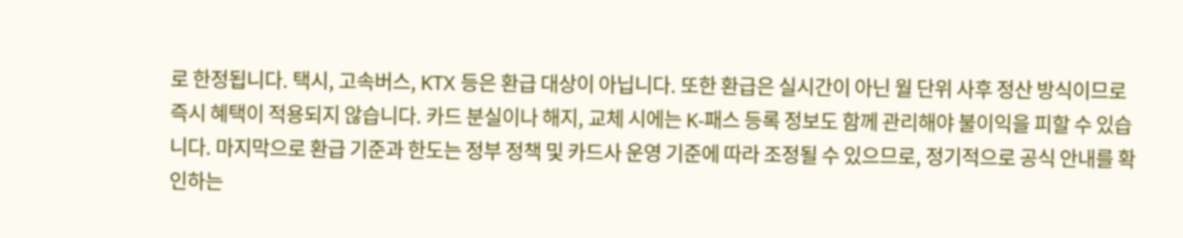로 한정됩니다. 택시, 고속버스, KTX 등은 환급 대상이 아닙니다. 또한 환급은 실시간이 아닌 월 단위 사후 정산 방식이므로 즉시 혜택이 적용되지 않습니다. 카드 분실이나 해지, 교체 시에는 K-패스 등록 정보도 함께 관리해야 불이익을 피할 수 있습니다. 마지막으로 환급 기준과 한도는 정부 정책 및 카드사 운영 기준에 따라 조정될 수 있으므로, 정기적으로 공식 안내를 확인하는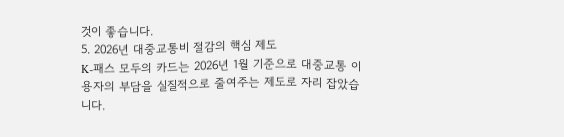것이 좋습니다.
5. 2026년 대중교통비 절감의 핵심 제도
K-패스 모두의 카드는 2026년 1월 기준으로 대중교통 이용자의 부담을 실질적으로 줄여주는 제도로 자리 잡았습니다.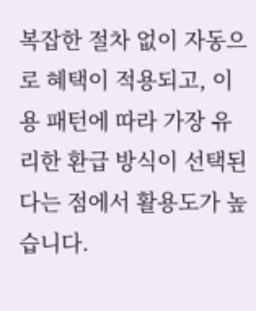복잡한 절차 없이 자동으로 혜택이 적용되고, 이용 패턴에 따라 가장 유리한 환급 방식이 선택된다는 점에서 활용도가 높습니다.